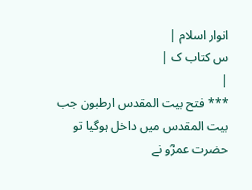انوار اسلام |
س کتاب ک |
|
*** فتح بیت المقدس ارطبون جب بیت المقدس میں داخل ہوگیا تو حضرت عمرؓو نے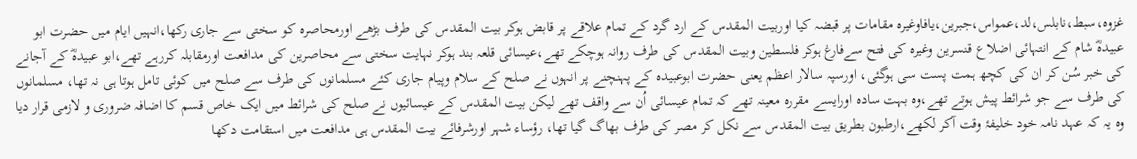غزوہ،سبط،نابلس،لد،عمواس،جبرین،یافاوغیرہ مقامات پر قبضہ کیا اوربیت المقدس کے ارد گرد کے تمام علاقے پر قابض ہوکر بیت المقدس کی طرف بڑھے اورمحاصرہ کو سختی سے جاری رکھا،انہیں ایام میں حضرت ابو عبیدہؓ شام کے انتہائی اضلاع قنسرین وغیرہ کی فتح سےفارغ ہوکر فلسطین وبیت المقدس کی طرف روانہ ہوچکے تھے،عیسائی قلعہ بند ہوکر نہایت سختی سے محاصرین کی مدافعت اورمقابلہ کررہے تھے،ابو عبیدہؓ کے آجانے کی خبر سُن کر ان کی کچھ ہمت پست سی ہوگئی، اورسپہ سالار اعظم یعنی حضرت ابوعبیدہ کے پہنچنے پر انہوں نے صلح کے سلام وپیام جاری کئے مسلمانوں کی طرف سے صلح میں کوئی تامل ہوتا ہی نہ تھا، مسلمانوں کی طرف سے جو شرائط پیش ہوتے تھے،وہ بہت سادہ اورایسے مقررہ معینہ تھے کہ تمام عیسائی اُن سے واقف تھے لیکن بیت المقدس کے عیسائیوں نے صلح کی شرائط میں ایک خاص قسم کا اضافہ ضروری و لازمی قرار دیا وہ یہ کہ عہد نامہ خود خلیفۂ وقت آکر لکھے،ارطبون بطریق بیت المقدس سے نکل کر مصر کی طرف بھاگ گیا تھا، رؤساء شہر اورشرفائے بیت المقدس ہی مدافعت میں استقامت دکھا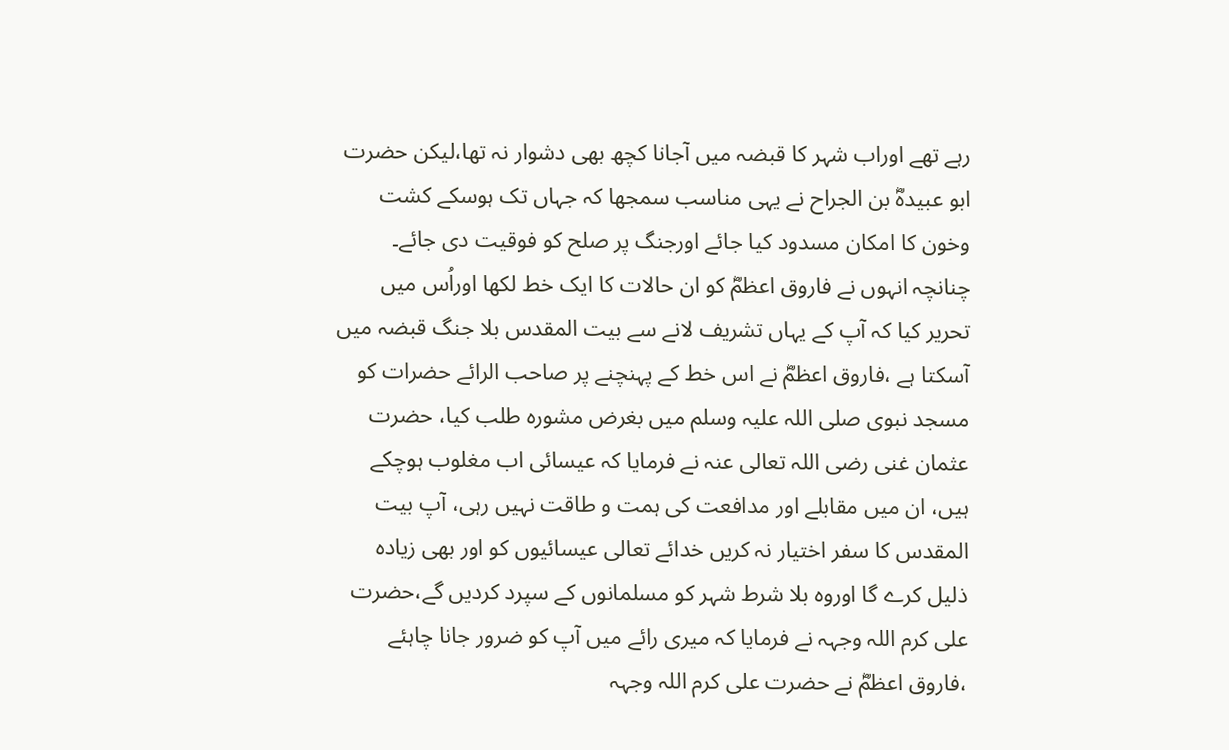رہے تھے اوراب شہر کا قبضہ میں آجانا کچھ بھی دشوار نہ تھا،لیکن حضرت ابو عبیدہؓ بن الجراح نے یہی مناسب سمجھا کہ جہاں تک ہوسکے کشت وخون کا امکان مسدود کیا جائے اورجنگ پر صلح کو فوقیت دی جائے۔ چنانچہ انہوں نے فاروق اعظمؓ کو ان حالات کا ایک خط لکھا اوراُس میں تحریر کیا کہ آپ کے یہاں تشریف لانے سے بیت المقدس بلا جنگ قبضہ میں آسکتا ہے ،فاروق اعظمؓ نے اس خط کے پہنچنے پر صاحب الرائے حضرات کو مسجد نبوی صلی اللہ علیہ وسلم میں بغرض مشورہ طلب کیا، حضرت عثمان غنی رضی اللہ تعالی عنہ نے فرمایا کہ عیسائی اب مغلوب ہوچکے ہیں، ان میں مقابلے اور مدافعت کی ہمت و طاقت نہیں رہی، آپ بیت المقدس کا سفر اختیار نہ کریں خدائے تعالی عیسائیوں کو اور بھی زیادہ ذلیل کرے گا اوروہ بلا شرط شہر کو مسلمانوں کے سپرد کردیں گے،حضرت علی کرم اللہ وجہہ نے فرمایا کہ میری رائے میں آپ کو ضرور جانا چاہئے ،فاروق اعظمؓ نے حضرت علی کرم اللہ وجہہ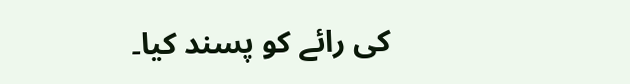کی رائے کو پسند کیا۔